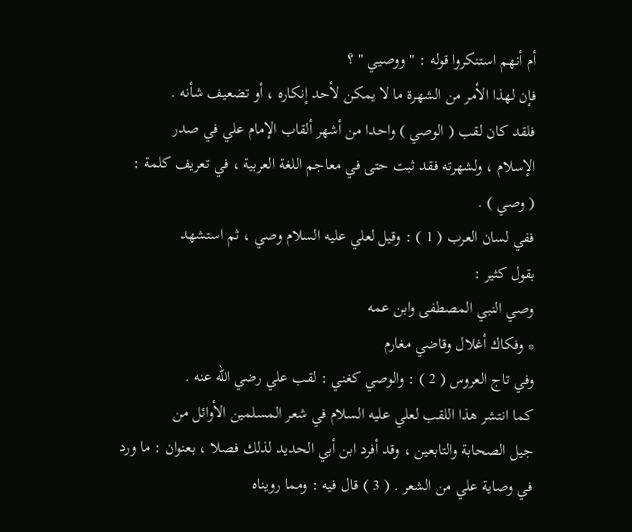أم أنهم استنكروا قوله : " ووصيي " ؟
فإن لهذا الأمر من الشهرة ما لا يمكن لأحد إنكاره ، أو تضعيف شأنه .
فلقد كان لقب ( الوصي ) واحدا من أشهر ألقاب الإمام علي في صدر
الإسلام ، ولشهرته فقد ثبت حتى في معاجم اللغة العربية ، في تعريف كلمة :
( وصي ) .
ففي لسان العرب ( 1 ) : وقيل لعلي عليه السلام وصي ، ثم استشهد
بقول كثير :
وصي النبي المصطفى وابن عمه
* وفكاك أغلال وقاضي مغارم
وفي تاج العروس ( 2 ) : والوصي كغني : لقب علي رضي الله عنه .
كما انتشر هذا اللقب لعلي عليه السلام في شعر المسلمين الأوائل من
جيل الصحابة والتابعين ، وقد أفرد ابن أبي الحديد لذلك فصلا ، بعنوان : ما ورد
في وصاية علي من الشعر . ( 3 ) قال فيه : ومما رويناه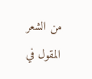من الشعر المقول في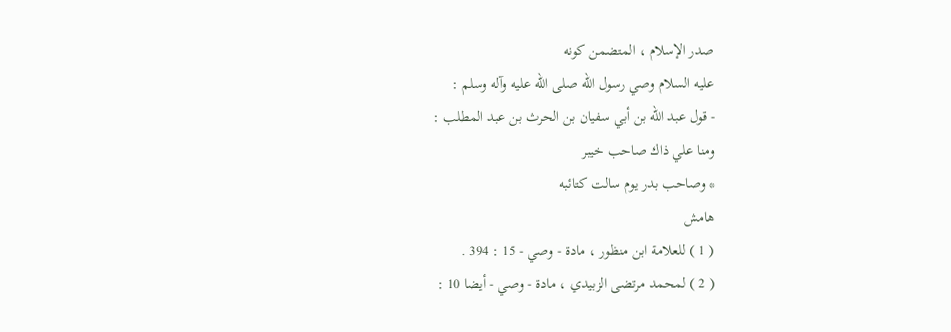صدر الإسلام ، المتضمن كونه
عليه السلام وصي رسول الله صلى الله عليه وآله وسلم :
- قول عبد الله بن أبي سفيان بن الحرث بن عبد المطلب :
ومنا علي ذاك صاحب خيبر
* وصاحب بدر يوم سالت كتائبه
هامش
( 1 ) للعلامة ابن منظور ، مادة - وصي - 15 : 394 .
( 2 ) لمحمد مرتضى الزبيدي ، مادة - وصي - أيضا 10 :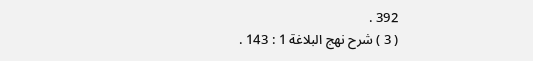392 .
( 3 ) شرح نهج البلاغة 1 : 143 .